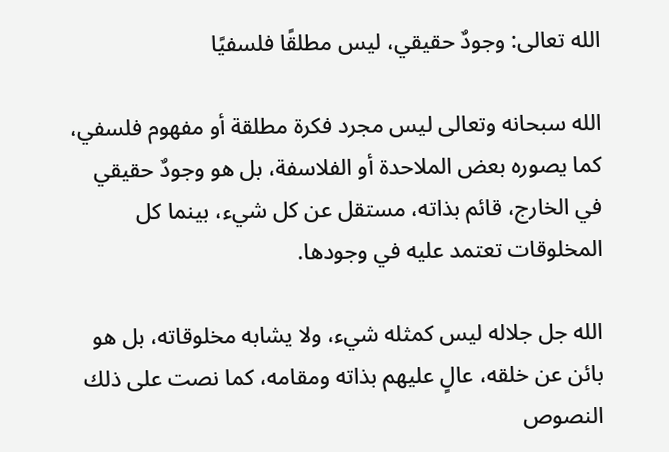الله تعالى: وجودٌ حقيقي، ليس مطلقًا فلسفيًا

الله سبحانه وتعالى ليس مجرد فكرة مطلقة أو مفهوم فلسفي، كما يصوره بعض الملاحدة أو الفلاسفة، بل هو وجودٌ حقيقي في الخارج، قائم بذاته، مستقل عن كل شيء، بينما كل المخلوقات تعتمد عليه في وجودها.

الله جل جلاله ليس كمثله شيء، ولا يشابه مخلوقاته، بل هو بائن عن خلقه، عالٍ عليهم بذاته ومقامه، كما نصت على ذلك النصوص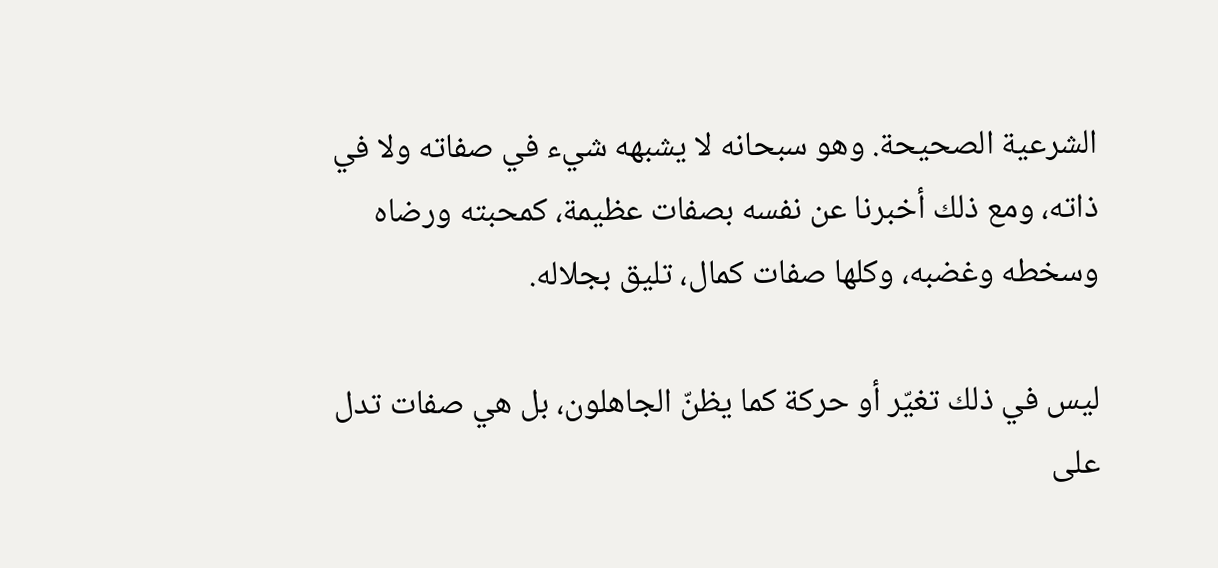الشرعية الصحيحة. وهو سبحانه لا يشبهه شيء في صفاته ولا في ذاته، ومع ذلك أخبرنا عن نفسه بصفات عظيمة، كمحبته ورضاه وسخطه وغضبه، وكلها صفات كمال، تليق بجلاله.

ليس في ذلك تغيّر أو حركة كما يظنّ الجاهلون، بل هي صفات تدل على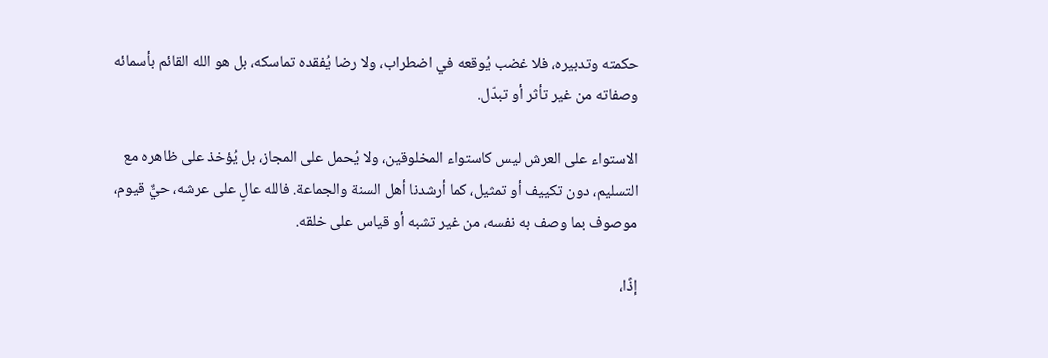حكمته وتدبيره، فلا غضب يُوقعه في اضطراب، ولا رضا يُفقده تماسكه، بل هو الله القائم بأسمائه وصفاته من غير تأثر أو تبدّل.

الاستواء على العرش ليس كاستواء المخلوقين، ولا يُحمل على المجاز، بل يُؤخذ على ظاهره مع التسليم، دون تكييف أو تمثيل، كما أرشدنا أهل السنة والجماعة. فالله عالٍ على عرشه، حيٌّ قيوم، موصوف بما وصف به نفسه، من غير تشبه أو قياس على خلقه.

إذًا،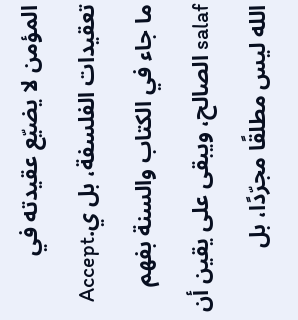المؤمن لا يضيّع عقيدته في تعقيدات الفلسفة، بل ي.Accept ما جاء في الكتاب والسنة بفهم salaf الصالح، ويبقى على يقين أن الله ليس مطلقًا مجرّدًا، بل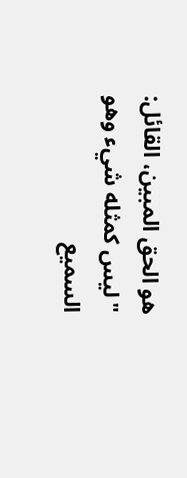هو الحق المبين، القائل: "ليس كمثله شيء وهو السميع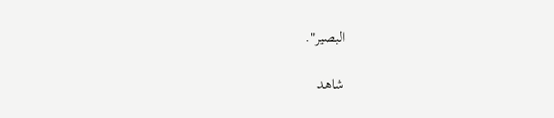البصير".

شاهد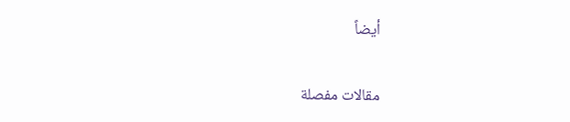أيضاً

مقالات مفصلة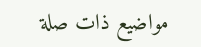مواضيع ذات صلة